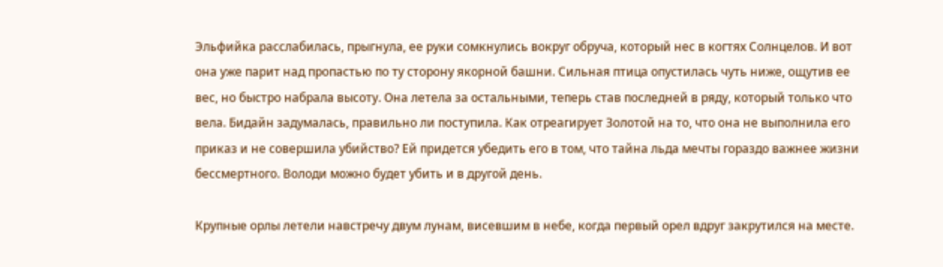Эльфийка расслабилась, прыгнула, ее руки сомкнулись вокруг обруча, который нес в когтях Солнцелов. И вот она уже парит над пропастью по ту сторону якорной башни. Сильная птица опустилась чуть ниже, ощутив ее вес, но быстро набрала высоту. Она летела за остальными, теперь став последней в ряду, который только что вела. Бидайн задумалась, правильно ли поступила. Как отреагирует Золотой на то, что она не выполнила его приказ и не совершила убийство? Ей придется убедить его в том, что тайна льда мечты гораздо важнее жизни бессмертного. Володи можно будет убить и в другой день.

Крупные орлы летели навстречу двум лунам, висевшим в небе, когда первый орел вдруг закрутился на месте.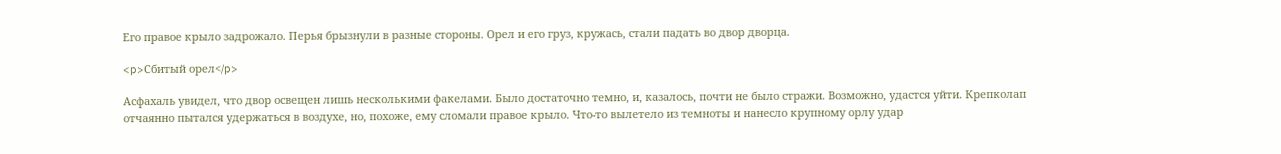Его правое крыло задрожало. Перья брызнули в разные стороны. Орел и его груз, кружась, стали падать во двор дворца.

<p>Сбитый орел</p>

Асфахаль увидел, что двор освещен лишь несколькими факелами. Было достаточно темно, и, казалось, почти не было стражи. Возможно, удастся уйти. Крепколап отчаянно пытался удержаться в воздухе, но, похоже, ему сломали правое крыло. Что-то вылетело из темноты и нанесло крупному орлу удар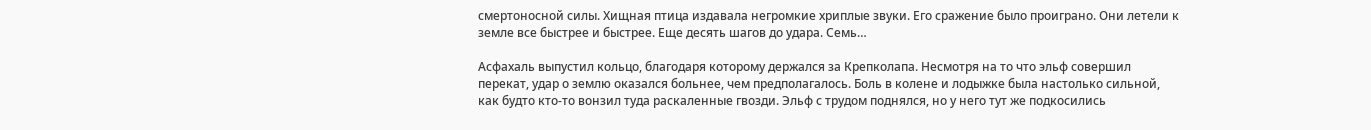смертоносной силы. Хищная птица издавала негромкие хриплые звуки. Его сражение было проиграно. Они летели к земле все быстрее и быстрее. Еще десять шагов до удара. Семь…

Асфахаль выпустил кольцо, благодаря которому держался за Крепколапа. Несмотря на то что эльф совершил перекат, удар о землю оказался больнее, чем предполагалось. Боль в колене и лодыжке была настолько сильной, как будто кто-то вонзил туда раскаленные гвозди. Эльф с трудом поднялся, но у него тут же подкосились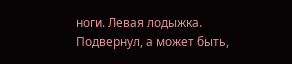ноги. Левая лодыжка. Подвернул, а может быть,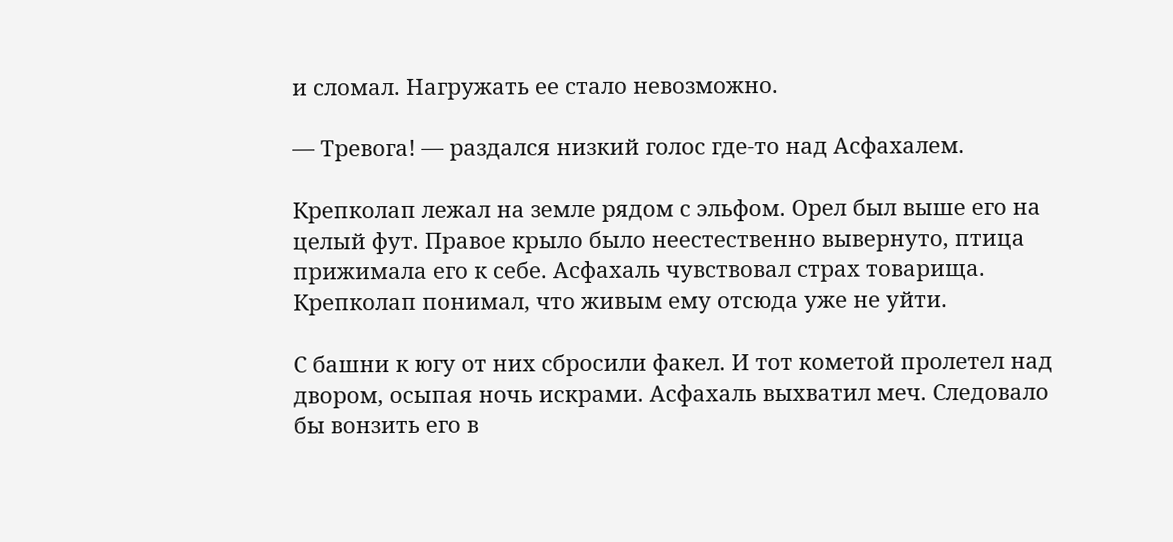и сломал. Нагружать ее стало невозможно.

— Тревога! — раздался низкий голос где-то над Асфахалем.

Крепколап лежал на земле рядом с эльфом. Орел был выше его на целый фут. Правое крыло было неестественно вывернуто, птица прижимала его к себе. Асфахаль чувствовал страх товарища. Крепколап понимал, что живым ему отсюда уже не уйти.

С башни к югу от них сбросили факел. И тот кометой пролетел над двором, осыпая ночь искрами. Асфахаль выхватил меч. Следовало бы вонзить его в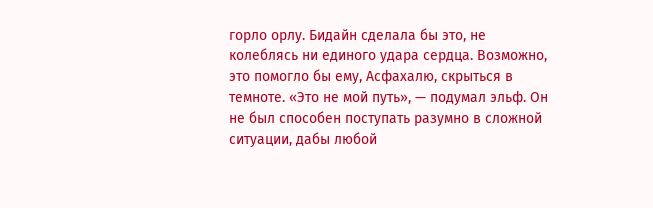горло орлу. Бидайн сделала бы это, не колеблясь ни единого удара сердца. Возможно, это помогло бы ему, Асфахалю, скрыться в темноте. «Это не мой путь», — подумал эльф. Он не был способен поступать разумно в сложной ситуации, дабы любой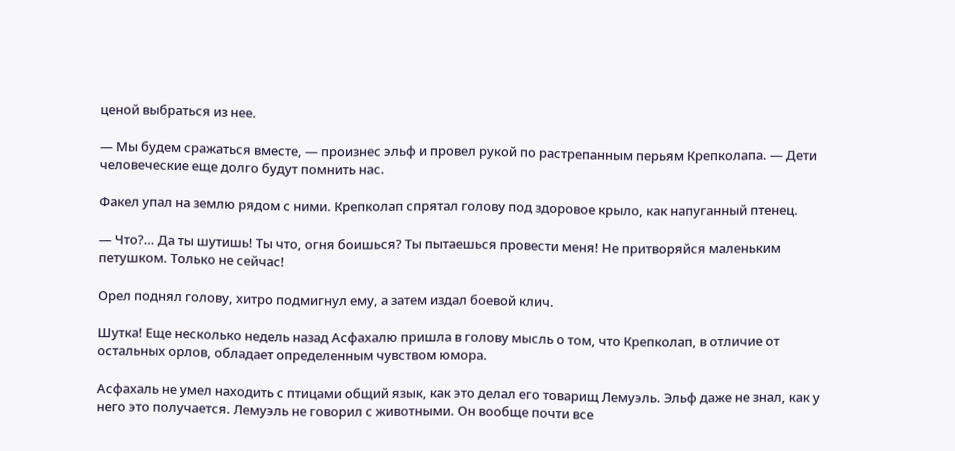ценой выбраться из нее.

— Мы будем сражаться вместе, — произнес эльф и провел рукой по растрепанным перьям Крепколапа. — Дети человеческие еще долго будут помнить нас.

Факел упал на землю рядом с ними. Крепколап спрятал голову под здоровое крыло, как напуганный птенец.

— Что?… Да ты шутишь! Ты что, огня боишься? Ты пытаешься провести меня! Не притворяйся маленьким петушком. Только не сейчас!

Орел поднял голову, хитро подмигнул ему, а затем издал боевой клич.

Шутка! Еще несколько недель назад Асфахалю пришла в голову мысль о том, что Крепколап, в отличие от остальных орлов, обладает определенным чувством юмора.

Асфахаль не умел находить с птицами общий язык, как это делал его товарищ Лемуэль. Эльф даже не знал, как у него это получается. Лемуэль не говорил с животными. Он вообще почти все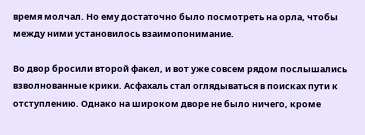время молчал. Но ему достаточно было посмотреть на орла, чтобы между ними установилось взаимопонимание.

Во двор бросили второй факел, и вот уже совсем рядом послышались взволнованные крики. Асфахаль стал оглядываться в поисках пути к отступлению. Однако на широком дворе не было ничего, кроме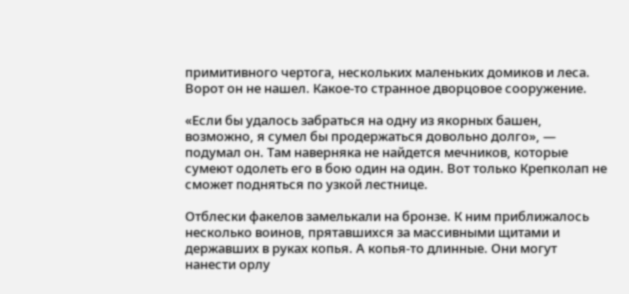примитивного чертога, нескольких маленьких домиков и леса. Ворот он не нашел. Какое-то странное дворцовое сооружение.

«Если бы удалось забраться на одну из якорных башен, возможно, я сумел бы продержаться довольно долго», — подумал он. Там наверняка не найдется мечников, которые сумеют одолеть его в бою один на один. Вот только Крепколап не сможет подняться по узкой лестнице.

Отблески факелов замелькали на бронзе. К ним приближалось несколько воинов, прятавшихся за массивными щитами и державших в руках копья. А копья-то длинные. Они могут нанести орлу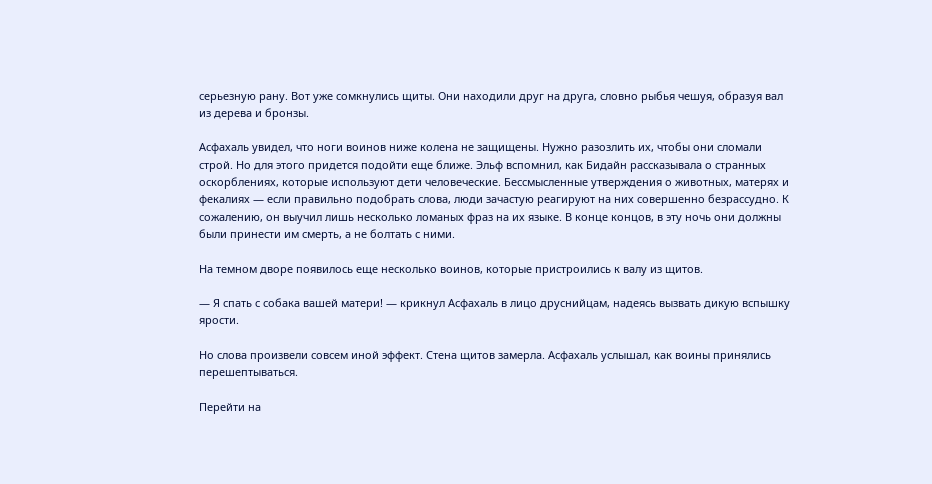серьезную рану. Вот уже сомкнулись щиты. Они находили друг на друга, словно рыбья чешуя, образуя вал из дерева и бронзы.

Асфахаль увидел, что ноги воинов ниже колена не защищены. Нужно разозлить их, чтобы они сломали строй. Но для этого придется подойти еще ближе. Эльф вспомнил, как Бидайн рассказывала о странных оскорблениях, которые используют дети человеческие. Бессмысленные утверждения о животных, матерях и фекалиях — если правильно подобрать слова, люди зачастую реагируют на них совершенно безрассудно. К сожалению, он выучил лишь несколько ломаных фраз на их языке. В конце концов, в эту ночь они должны были принести им смерть, а не болтать с ними.

На темном дворе появилось еще несколько воинов, которые пристроились к валу из щитов.

— Я спать с собака вашей матери! — крикнул Асфахаль в лицо друснийцам, надеясь вызвать дикую вспышку ярости.

Но слова произвели совсем иной эффект. Стена щитов замерла. Асфахаль услышал, как воины принялись перешептываться.

Перейти на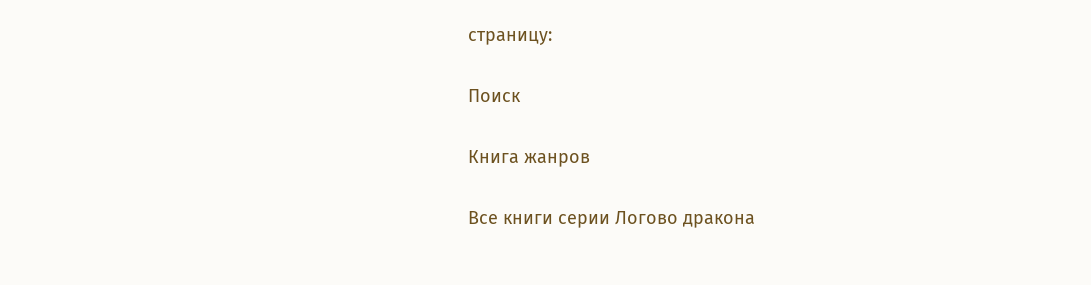страницу:

Поиск

Книга жанров

Все книги серии Логово дракона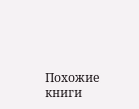Похожие книги